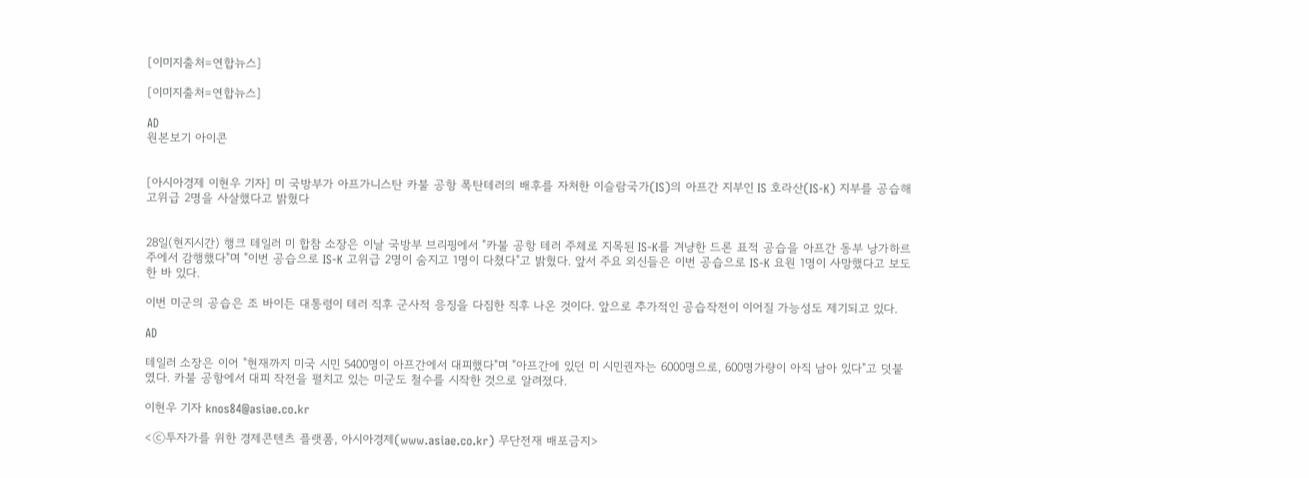[이미지출처=연합뉴스]

[이미지출처=연합뉴스]

AD
원본보기 아이콘


[아시아경제 이현우 기자] 미 국방부가 아프가니스탄 카불 공항 폭탄테러의 배후를 자처한 이슬람국가(IS)의 아프간 지부인 IS 호라산(IS-K) 지부를 공습해 고위급 2명을 사살했다고 밝혔다


28일(현지시간) 행크 테일러 미 합참 소장은 이날 국방부 브리핑에서 "카불 공항 테러 주체로 지목된 IS-K를 겨냥한 드론 표적 공습을 아프간 동부 낭가하르주에서 감행했다"며 "이번 공습으로 IS-K 고위급 2명이 숨지고 1명이 다쳤다"고 밝혔다. 앞서 주요 외신들은 이번 공습으로 IS-K 요원 1명이 사망했다고 보도한 바 있다.

이번 미군의 공습은 조 바이든 대통령이 테러 직후 군사적 응징을 다짐한 직후 나온 것이다. 앞으로 추가적인 공습작전이 이어질 가능성도 제기되고 있다.

AD

테일러 소장은 이어 "현재까지 미국 시민 5400명이 아프간에서 대피했다"며 "아프간에 있던 미 시민권자는 6000명으로, 600명가량이 아직 남아 있다"고 덧붙였다. 카불 공항에서 대피 작전을 펼치고 있는 미군도 철수를 시작한 것으로 알려졌다.

이현우 기자 knos84@asiae.co.kr

<ⓒ투자가를 위한 경제콘텐츠 플랫폼, 아시아경제(www.asiae.co.kr) 무단전재 배포금지>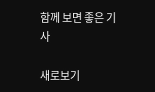함께 보면 좋은 기사

새로보기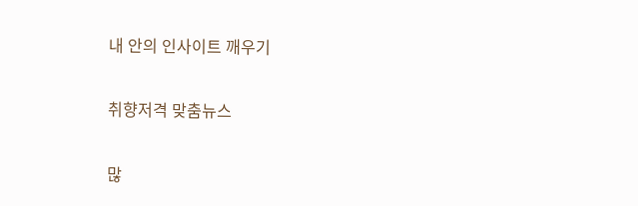내 안의 인사이트 깨우기

취향저격 맞춤뉴스

많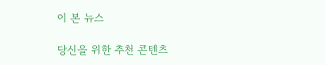이 본 뉴스

당신을 위한 추천 콘텐츠